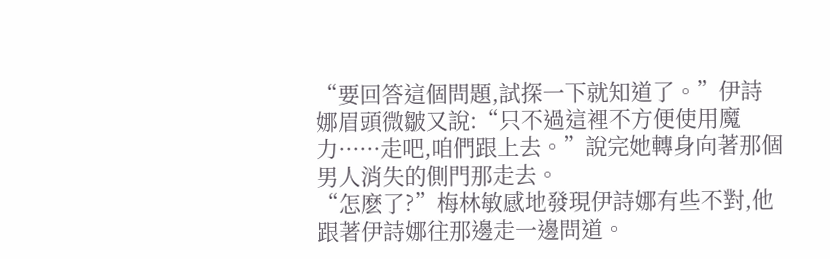“要回答這個問題,試探一下就知道了。”伊詩娜眉頭微皺又說:“只不過這裡不方便使用魔力······走吧,咱們跟上去。”說完她轉身向著那個男人消失的側門那走去。
“怎麽了?”梅林敏感地發現伊詩娜有些不對,他跟著伊詩娜往那邊走一邊問道。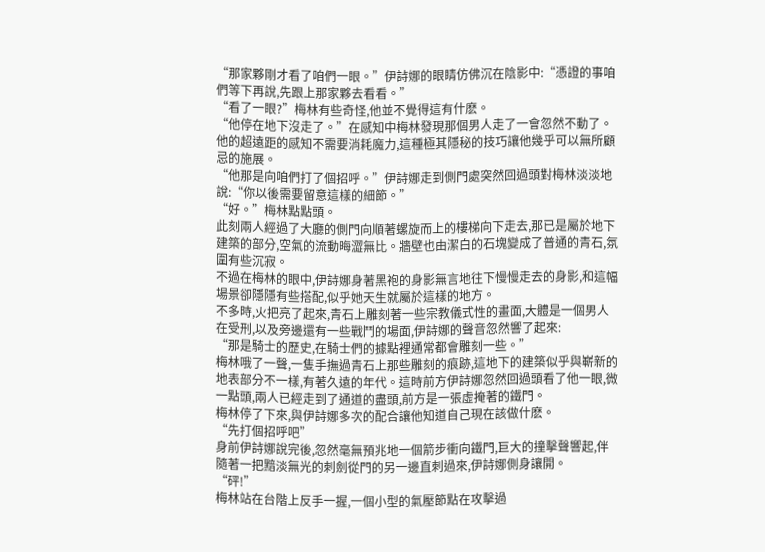“那家夥剛才看了咱們一眼。”伊詩娜的眼睛仿佛沉在陰影中:“憑證的事咱們等下再說,先跟上那家夥去看看。”
“看了一眼?”梅林有些奇怪,他並不覺得這有什麽。
“他停在地下沒走了。”在感知中梅林發現那個男人走了一會忽然不動了。他的超遠距的感知不需要消耗魔力,這種極其隱秘的技巧讓他幾乎可以無所顧忌的施展。
“他那是向咱們打了個招呼。”伊詩娜走到側門處突然回過頭對梅林淡淡地說:“你以後需要留意這樣的細節。”
“好。”梅林點點頭。
此刻兩人經過了大廳的側門向順著螺旋而上的樓梯向下走去,那已是屬於地下建築的部分,空氣的流動晦澀無比。牆壁也由潔白的石塊變成了普通的青石,氛圍有些沉寂。
不過在梅林的眼中,伊詩娜身著黑袍的身影無言地往下慢慢走去的身影,和這幅場景卻隱隱有些搭配,似乎她天生就屬於這樣的地方。
不多時,火把亮了起來,青石上雕刻著一些宗教儀式性的畫面,大體是一個男人在受刑,以及旁邊還有一些戰鬥的場面,伊詩娜的聲音忽然響了起來:
“那是騎士的歷史,在騎士們的據點裡通常都會雕刻一些。”
梅林哦了一聲,一隻手撫過青石上那些雕刻的痕跡,這地下的建築似乎與嶄新的地表部分不一樣,有著久遠的年代。這時前方伊詩娜忽然回過頭看了他一眼,微一點頭,兩人已經走到了通道的盡頭,前方是一張虛掩著的鐵門。
梅林停了下來,與伊詩娜多次的配合讓他知道自己現在該做什麽。
“先打個招呼吧”
身前伊詩娜說完後,忽然毫無預兆地一個箭步衝向鐵門,巨大的撞擊聲響起,伴隨著一把黯淡無光的刺劍從門的另一邊直刺過來,伊詩娜側身讓開。
“砰!”
梅林站在台階上反手一握,一個小型的氣壓節點在攻擊過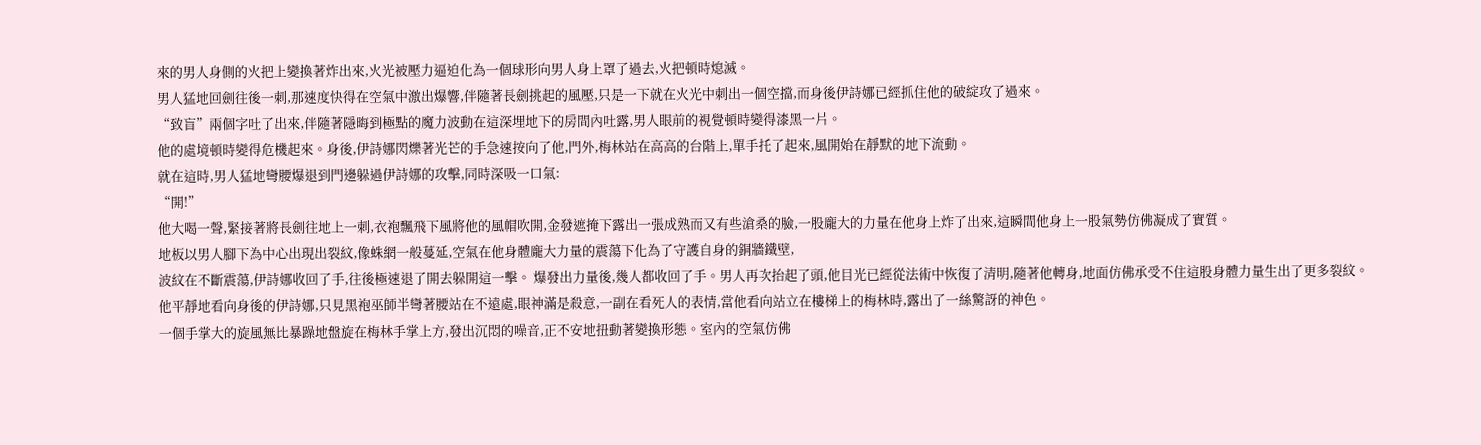來的男人身側的火把上變換著炸出來,火光被壓力逼迫化為一個球形向男人身上罩了過去,火把頓時熄滅。
男人猛地回劍往後一刺,那速度快得在空氣中激出爆響,伴隨著長劍挑起的風壓,只是一下就在火光中刺出一個空擋,而身後伊詩娜已經抓住他的破綻攻了過來。
“致盲”兩個字吐了出來,伴隨著隱晦到極點的魔力波動在這深埋地下的房間內吐露,男人眼前的視覺頓時變得漆黑一片。
他的處境頓時變得危機起來。身後,伊詩娜閃爍著光芒的手急速按向了他,門外,梅林站在高高的台階上,單手托了起來,風開始在靜默的地下流動。
就在這時,男人猛地彎腰爆退到門邊躲過伊詩娜的攻擊,同時深吸一口氣:
“開!”
他大喝一聲,緊接著將長劍往地上一刺,衣袍飄飛下風將他的風帽吹開,金發遮掩下露出一張成熟而又有些滄桑的臉,一股龐大的力量在他身上炸了出來,這瞬間他身上一股氣勢仿佛凝成了實質。
地板以男人腳下為中心出現出裂紋,像蛛網一般蔓延,空氣在他身體龐大力量的震蕩下化為了守護自身的銅牆鐵壁,
波紋在不斷震蕩,伊詩娜收回了手,往後極速退了開去躲開這一擊。 爆發出力量後,幾人都收回了手。男人再次抬起了頭,他目光已經從法術中恢復了清明,隨著他轉身,地面仿佛承受不住這股身體力量生出了更多裂紋。
他平靜地看向身後的伊詩娜,只見黑袍巫師半彎著腰站在不遠處,眼神滿是殺意,一副在看死人的表情,當他看向站立在樓梯上的梅林時,露出了一絲驚訝的神色。
一個手掌大的旋風無比暴躁地盤旋在梅林手掌上方,發出沉悶的噪音,正不安地扭動著變換形態。室內的空氣仿佛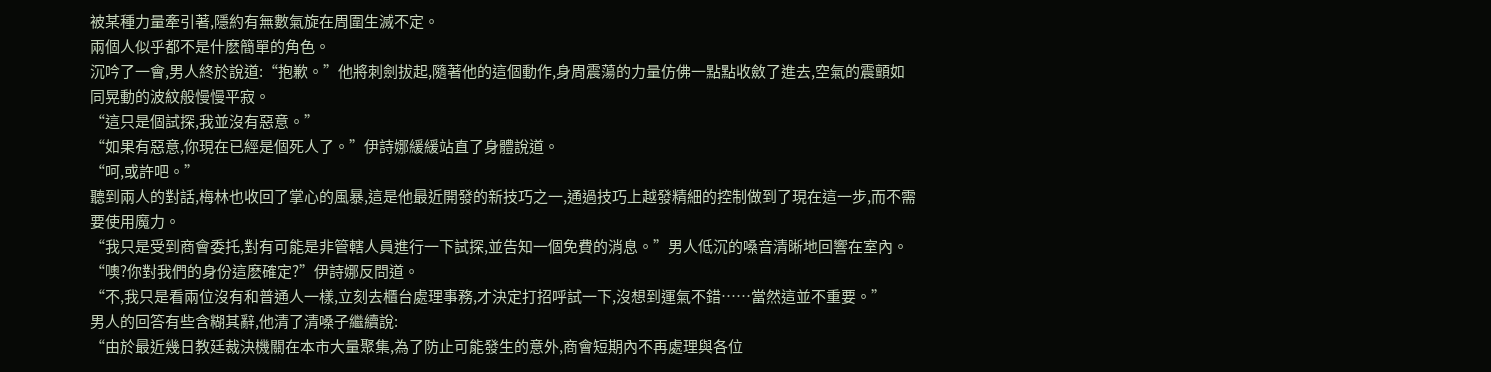被某種力量牽引著,隱約有無數氣旋在周圍生滅不定。
兩個人似乎都不是什麽簡單的角色。
沉吟了一會,男人終於說道:“抱歉。”他將刺劍拔起,隨著他的這個動作,身周震蕩的力量仿佛一點點收斂了進去,空氣的震顫如同晃動的波紋般慢慢平寂。
“這只是個試探,我並沒有惡意。”
“如果有惡意,你現在已經是個死人了。”伊詩娜緩緩站直了身體說道。
“呵,或許吧。”
聽到兩人的對話,梅林也收回了掌心的風暴,這是他最近開發的新技巧之一,通過技巧上越發精細的控制做到了現在這一步,而不需要使用魔力。
“我只是受到商會委托,對有可能是非管轄人員進行一下試探,並告知一個免費的消息。”男人低沉的嗓音清晰地回響在室內。
“噢?你對我們的身份這麽確定?”伊詩娜反問道。
“不,我只是看兩位沒有和普通人一樣,立刻去櫃台處理事務,才決定打招呼試一下,沒想到運氣不錯……當然這並不重要。”
男人的回答有些含糊其辭,他清了清嗓子繼續說:
“由於最近幾日教廷裁決機關在本市大量聚集,為了防止可能發生的意外,商會短期內不再處理與各位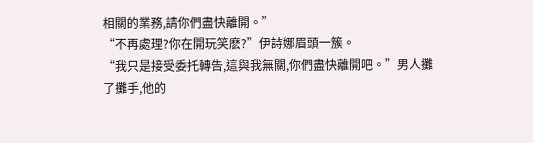相關的業務,請你們盡快離開。”
“不再處理?你在開玩笑麽?”伊詩娜眉頭一簇。
“我只是接受委托轉告,這與我無關,你們盡快離開吧。”男人攤了攤手,他的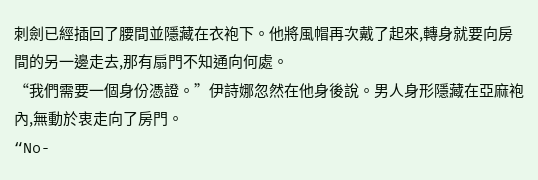刺劍已經插回了腰間並隱藏在衣袍下。他將風帽再次戴了起來,轉身就要向房間的另一邊走去,那有扇門不知通向何處。
“我們需要一個身份憑證。”伊詩娜忽然在他身後說。男人身形隱藏在亞麻袍內,無動於衷走向了房門。
“No-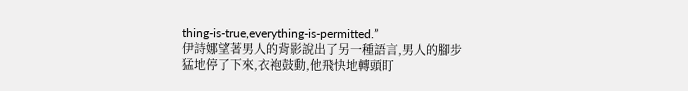thing-is-true,everything-is-permitted.”
伊詩娜望著男人的背影說出了另一種語言,男人的腳步猛地停了下來,衣袍鼓動,他飛快地轉頭盯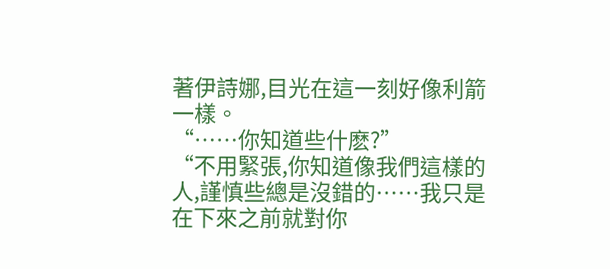著伊詩娜,目光在這一刻好像利箭一樣。
“……你知道些什麽?”
“不用緊張,你知道像我們這樣的人,謹慎些總是沒錯的……我只是在下來之前就對你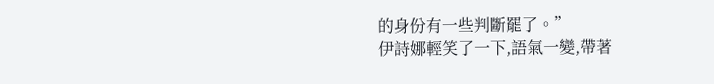的身份有一些判斷罷了。”
伊詩娜輕笑了一下,語氣一變,帶著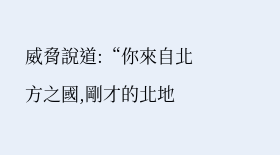威脅說道:“你來自北方之國,剛才的北地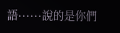語······說的是你們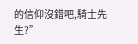的信仰沒錯吧,騎士先生?”